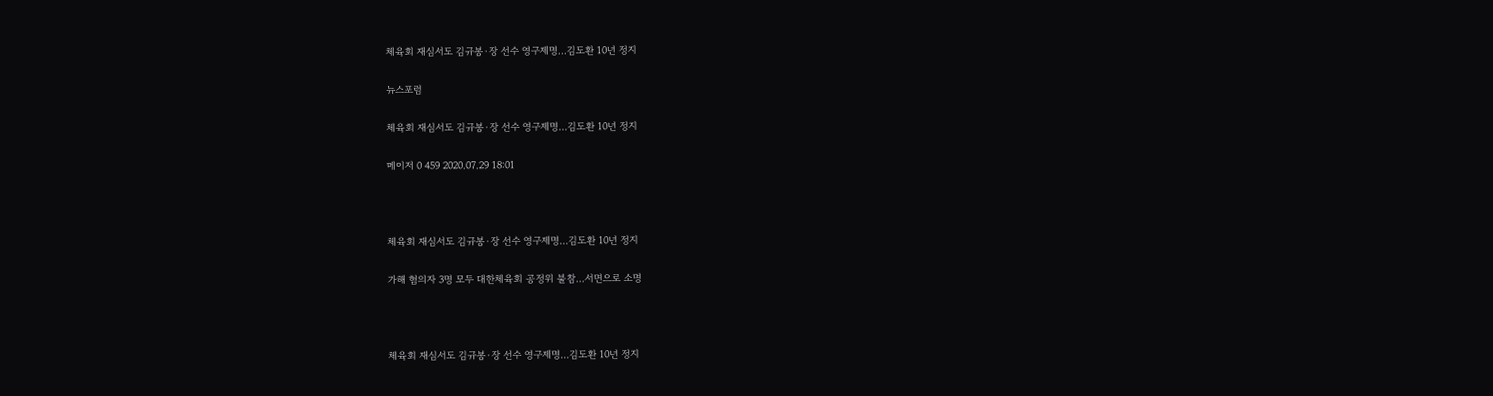체육회 재심서도 김규봉·장 선수 영구제명…김도환 10년 정지

뉴스포럼

체육회 재심서도 김규봉·장 선수 영구제명…김도환 10년 정지

메이저 0 459 2020.07.29 18:01



체육회 재심서도 김규봉·장 선수 영구제명…김도환 10년 정지

가해 혐의자 3명 모두 대한체육회 공정위 불참…서면으로 소명



체육회 재심서도 김규봉·장 선수 영구제명…김도환 10년 정지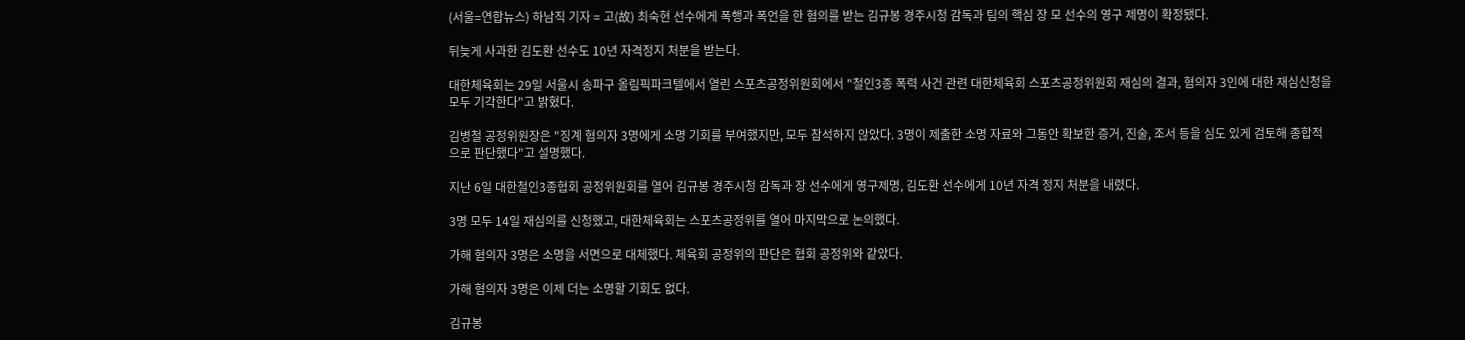(서울=연합뉴스) 하남직 기자 = 고(故) 최숙현 선수에게 폭행과 폭언을 한 혐의를 받는 김규봉 경주시청 감독과 팀의 핵심 장 모 선수의 영구 제명이 확정됐다.

뒤늦게 사과한 김도환 선수도 10년 자격정지 처분을 받는다.

대한체육회는 29일 서울시 송파구 올림픽파크텔에서 열린 스포츠공정위원회에서 "철인3종 폭력 사건 관련 대한체육회 스포츠공정위원회 재심의 결과, 혐의자 3인에 대한 재심신청을 모두 기각한다"고 밝혔다.

김병철 공정위원장은 "징계 혐의자 3명에게 소명 기회를 부여했지만, 모두 참석하지 않았다. 3명이 제출한 소명 자료와 그동안 확보한 증거, 진술, 조서 등을 심도 있게 검토해 종합적으로 판단했다"고 설명했다.

지난 6일 대한철인3종협회 공정위원회를 열어 김규봉 경주시청 감독과 장 선수에게 영구제명, 김도환 선수에게 10년 자격 정지 처분을 내렸다.

3명 모두 14일 재심의를 신청했고, 대한체육회는 스포츠공정위를 열어 마지막으로 논의했다.

가해 혐의자 3명은 소명을 서면으로 대체했다. 체육회 공정위의 판단은 협회 공정위와 같았다.

가해 혐의자 3명은 이제 더는 소명할 기회도 없다.

김규봉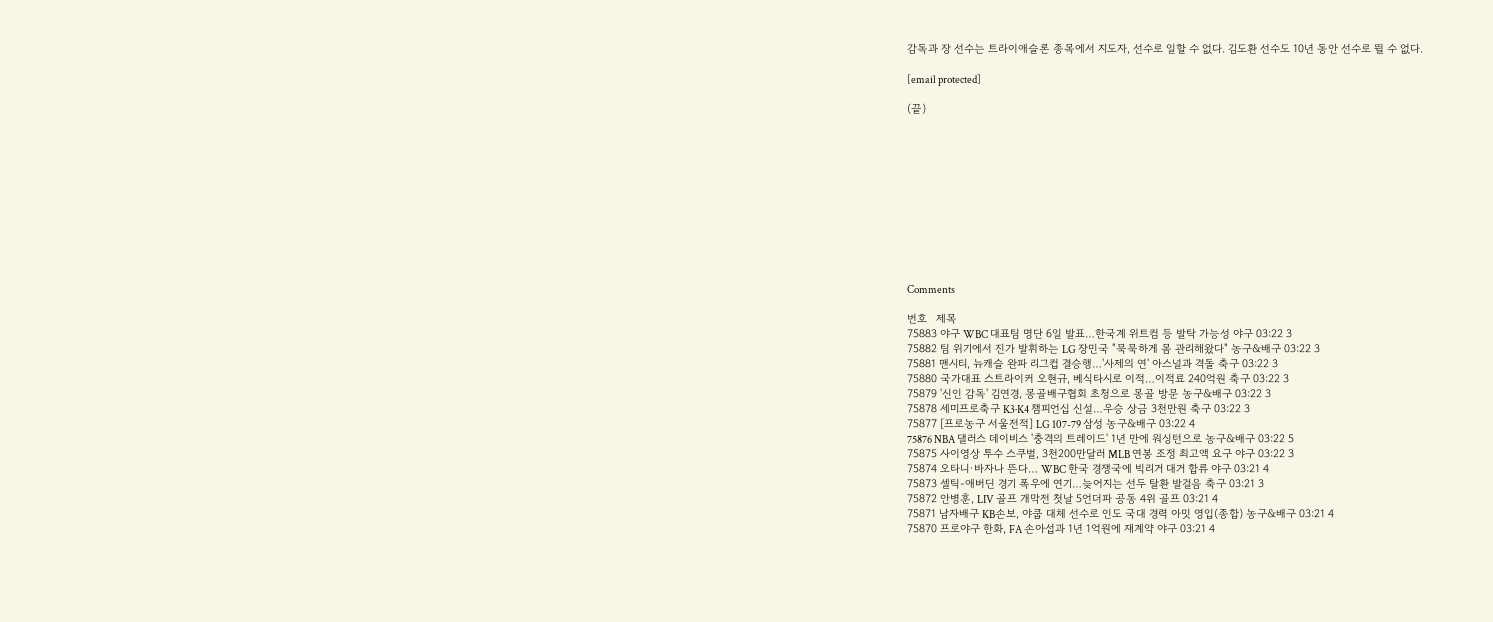감독과 장 선수는 트라이애슬론 종목에서 지도자, 선수로 일할 수 없다. 김도환 선수도 10년 동안 선수로 뛸 수 없다.

[email protected]

(끝)











Comments

번호   제목
75883 야구 WBC 대표팀 명단 6일 발표…한국계 위트컴 등 발탁 가능성 야구 03:22 3
75882 팀 위기에서 진가 발휘하는 LG 장민국 "묵묵하게 몸 관리해왔다" 농구&배구 03:22 3
75881 맨시티, 뉴캐슬 완파 리그컵 결승행…'사제의 연' 아스널과 격돌 축구 03:22 3
75880 국가대표 스트라이커 오현규, 베식타시로 이적…이적료 240억원 축구 03:22 3
75879 '신인 감독' 김연경, 몽골배구협회 초청으로 몽골 방문 농구&배구 03:22 3
75878 세미프로축구 K3·K4 챔피언십 신설…우승 상금 3천만원 축구 03:22 3
75877 [프로농구 서울전적] LG 107-79 삼성 농구&배구 03:22 4
75876 NBA 댈러스 데이비스 '충격의 트레이드' 1년 만에 워싱턴으로 농구&배구 03:22 5
75875 사이영상 투수 스쿠벌, 3천200만달러 MLB 연봉 조정 최고액 요구 야구 03:22 3
75874 오타니·바자나 뜬다… WBC 한국 경쟁국에 빅리거 대거 합류 야구 03:21 4
75873 셀틱-애버딘 경기 폭우에 연기…늦어지는 선두 탈환 발걸음 축구 03:21 3
75872 안병훈, LIV 골프 개막전 첫날 5언더파 공동 4위 골프 03:21 4
75871 남자배구 KB손보, 야쿱 대체 선수로 인도 국대 경력 아밋 영입(종합) 농구&배구 03:21 4
75870 프로야구 한화, FA 손아섭과 1년 1억원에 재계약 야구 03:21 4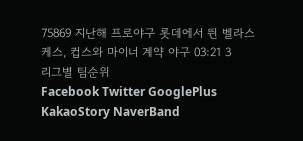75869 지난해 프로야구 롯데에서 뛴 벨라스케스, 컵스와 마이너 계약 야구 03:21 3
리그별 팀순위
Facebook Twitter GooglePlus KakaoStory NaverBand